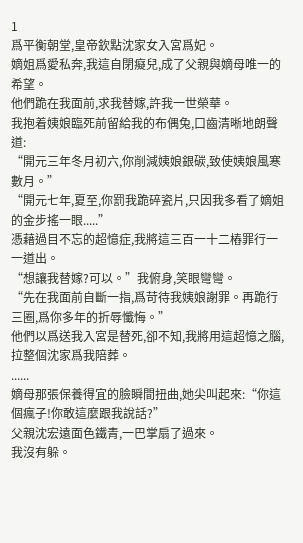1
爲平衡朝堂,皇帝欽點沈家女入宮爲妃。
嫡姐爲愛私奔,我這自閉癡兒,成了父親與嫡母唯一的希望。
他們跪在我面前,求我替嫁,許我一世榮華。
我抱着姨娘臨死前留給我的布偶兔,口齒清晰地朗聲道:
“開元三年冬月初六,你削減姨娘銀碳,致使姨娘風寒數月。”
“開元七年,夏至,你罰我跪碎瓷片,只因我多看了嫡姐的金步搖一眼.....”
憑藉過目不忘的超憶症,我將這三百一十二樁罪行一一道出。
“想讓我替嫁?可以。”我俯身,笑眼彎彎。
“先在我面前自斷一指,爲苛待我姨娘謝罪。再跪行三圈,爲你多年的折辱懺悔。”
他們以爲送我入宮是替死,卻不知,我將用這超憶之腦,拉整個沈家爲我陪葬。
......
嫡母那張保養得宜的臉瞬間扭曲,她尖叫起來:“你這個瘋子!你敢這麼跟我說話?”
父親沈宏遠面色鐵青,一巴掌扇了過來。
我沒有躲。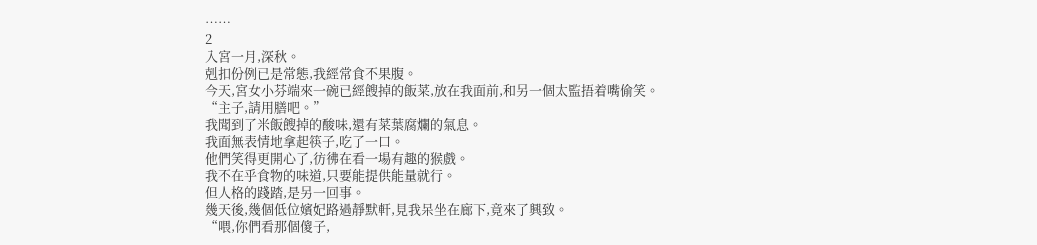……
2
入宮一月,深秋。
剋扣份例已是常態,我經常食不果腹。
今天,宮女小芬端來一碗已經餿掉的飯菜,放在我面前,和另一個太監捂着嘴偷笑。
“主子,請用膳吧。”
我聞到了米飯餿掉的酸味,還有菜葉腐爛的氣息。
我面無表情地拿起筷子,吃了一口。
他們笑得更開心了,彷彿在看一場有趣的猴戲。
我不在乎食物的味道,只要能提供能量就行。
但人格的踐踏,是另一回事。
幾天後,幾個低位嬪妃路過靜默軒,見我呆坐在廊下,竟來了興致。
“喂,你們看那個傻子,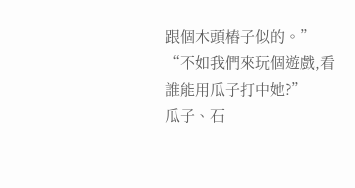跟個木頭樁子似的。”
“不如我們來玩個遊戲,看誰能用瓜子打中她?”
瓜子、石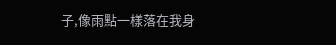子,像雨點一樣落在我身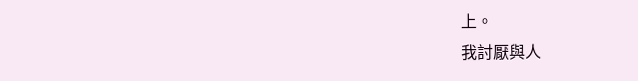上。
我討厭與人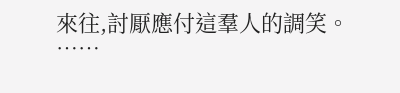來往,討厭應付這羣人的調笑。
……